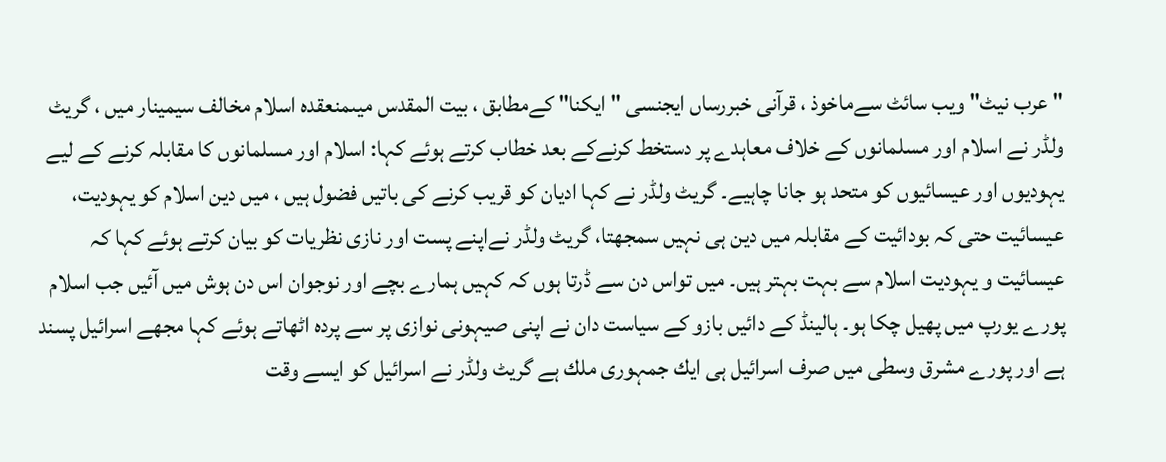" عرب نیٹ" ويب سائٹ سےماخوذ ، قرآنی خبررساں ايجنسی " ايكنا" كےمطابق ، بيت المقدس میںمنعقدہ اسلام مخالف سيمينار میں ، گریٹ ولڈر نے اسلام اور مسلمانوں كے خلاف معاہدے پر دستخط كرنےكے بعد خطاب كرتے ہوئے كہا: اسلام اور مسلمانوں كا مقابلہ كرنے كے لیے یہوديوں اور عيسائيوں كو متحد ہو جانا چاہیے۔ گریٹ ولڈر نے كہا اديان كو قريب كرنے كی باتیں فضول ہیں ، میں دين اسلام كو یہوديت، عيسائيت حتی كہ بودائيت كے مقابلہ میں دين ہی نہیں سمجھتا، گریٹ ولڈر نےاپنے پست اور نازی نظريات كو بيان كرتے ہوئے كہا كہ عيسائيت و یہوديت اسلام سے بہت بہتر ہیں۔ میں تواس دن سے ڈرتا ہوں كہ كہیں ہمارے بچے اور نوجوان اس دن ہوش میں آئیں جب اسلام پورے يورپ میں پھيل چكا ہو۔ ہالينڈ كے دائیں بازو كے سياست دان نے اپنی صیہونی نوازی پر سے پردہ اٹھاتے ہوئے كہا مجھے اسرائيل پسند ہے اور پورے مشرق وسطی میں صرف اسرائيل ہی ايك جمہوری ملك ہے گریٹ ولڈر نے اسرائيل كو ايسے وقت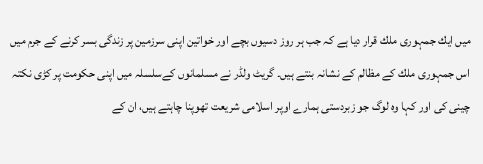میں ايك جمہوری ملك قرار ديا ہے كہ جب ہر روز دسيوں بچے اور خواتين اپنی سرزمين پر زندگی بسر كرنے كے جرم میں اس جمہوری ملك كے مظالم كے نشانہ بنتے ہیں۔ گریٹ ولڈر نے مسلمانوں كےسلسلہ میں اپنی حكومت پر كڑی نكتہ چينی كی اور كہا وہ لوگ جو زبردستی ہمارے اوپر اسلامی شريعت تھوپنا چاہتے ہیں، ان كے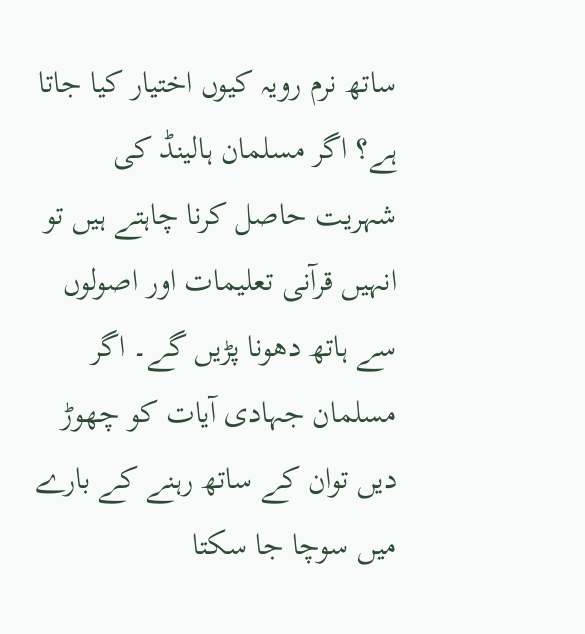ساتھ نرم رویہ كيوں اختيار كيا جاتا ہے؟ اگر مسلمان ہالينڈ كی شہريت حاصل كرنا چاہتے ہیں تو انہیں قرآنی تعليمات اور اصولوں سے ہاتھ دھونا پڑیں گے۔ اگر مسلمان جہادی آيات كو چھوڑ دیں توان كے ساتھ رہنے كے بارے میں سوچا جا سكتا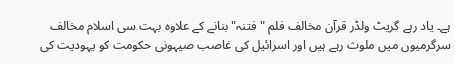ہے۔ ياد رہے گریٹ ولڈر قرآن مخالف فلم " فتنہ" بنانے كے علاوہ بہت سی اسلام مخالف سرگرميوں میں ملوث رہے ہیں اور اسرائيل كی غاصب صیہونی حكومت كو یہوديت كی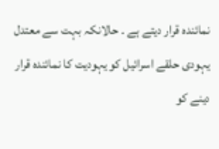نمائندہ قرار ديتے ہے ۔ حالانكہ بہت سے معتدل یہودی حلقے اسرائيل كو یہوديت كا نمائندہ قرار دينے كو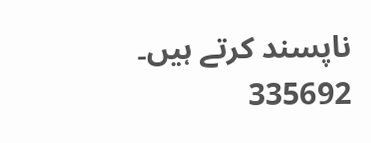ناپسند كرتے ہیں۔
335692